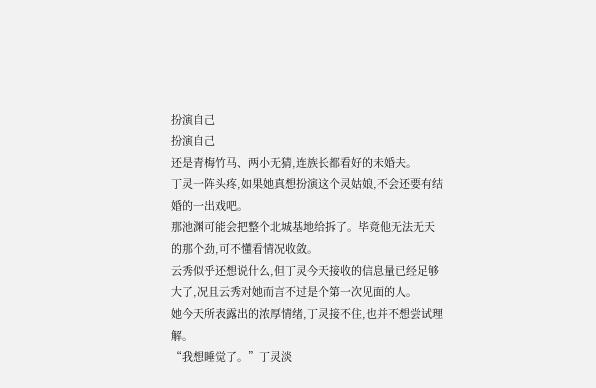扮演自己
扮演自己
还是青梅竹马、两小无猜,连族长都看好的未婚夫。
丁灵一阵头疼,如果她真想扮演这个灵姑娘,不会还要有结婚的一出戏吧。
那池渊可能会把整个北城基地给拆了。毕竟他无法无天的那个劲,可不懂看情况收敛。
云秀似乎还想说什么,但丁灵今天接收的信息量已经足够大了,况且云秀对她而言不过是个第一次见面的人。
她今天所表露出的浓厚情绪,丁灵接不住,也并不想尝试理解。
“我想睡觉了。”丁灵淡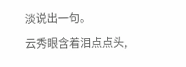淡说出一句。
云秀眼含着泪点点头,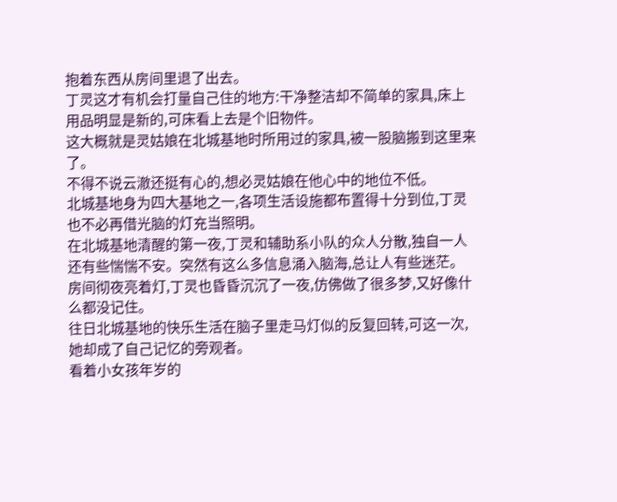抱着东西从房间里退了出去。
丁灵这才有机会打量自己住的地方:干净整洁却不简单的家具,床上用品明显是新的,可床看上去是个旧物件。
这大概就是灵姑娘在北城基地时所用过的家具,被一股脑搬到这里来了。
不得不说云澈还挺有心的,想必灵姑娘在他心中的地位不低。
北城基地身为四大基地之一,各项生活设施都布置得十分到位,丁灵也不必再借光脑的灯充当照明。
在北城基地清醒的第一夜,丁灵和辅助系小队的众人分散,独自一人还有些惴惴不安。突然有这么多信息涌入脑海,总让人有些迷茫。
房间彻夜亮着灯,丁灵也昏昏沉沉了一夜,仿佛做了很多梦,又好像什么都没记住。
往日北城基地的快乐生活在脑子里走马灯似的反复回转,可这一次,她却成了自己记忆的旁观者。
看着小女孩年岁的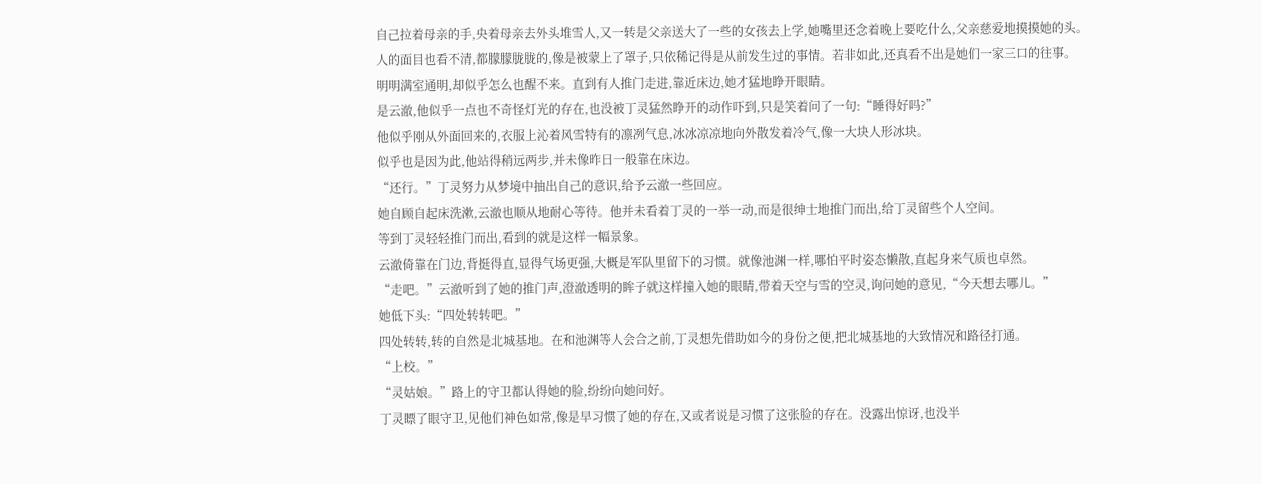自己拉着母亲的手,央着母亲去外头堆雪人,又一转是父亲送大了一些的女孩去上学,她嘴里还念着晚上要吃什么,父亲慈爱地摸摸她的头。
人的面目也看不清,都朦朦胧胧的,像是被蒙上了罩子,只依稀记得是从前发生过的事情。若非如此,还真看不出是她们一家三口的往事。
明明满室通明,却似乎怎么也醒不来。直到有人推门走进,靠近床边,她才猛地睁开眼睛。
是云澈,他似乎一点也不奇怪灯光的存在,也没被丁灵猛然睁开的动作吓到,只是笑着问了一句:“睡得好吗?”
他似乎刚从外面回来的,衣服上沁着风雪特有的凛冽气息,冰冰凉凉地向外散发着冷气,像一大块人形冰块。
似乎也是因为此,他站得稍远两步,并未像昨日一般靠在床边。
“还行。”丁灵努力从梦境中抽出自己的意识,给予云澈一些回应。
她自顾自起床洗漱,云澈也顺从地耐心等待。他并未看着丁灵的一举一动,而是很绅士地推门而出,给丁灵留些个人空间。
等到丁灵轻轻推门而出,看到的就是这样一幅景象。
云澈倚靠在门边,背挺得直,显得气场更强,大概是军队里留下的习惯。就像池渊一样,哪怕平时姿态懒散,直起身来气质也卓然。
“走吧。”云澈听到了她的推门声,澄澈透明的眸子就这样撞入她的眼睛,带着天空与雪的空灵,询问她的意见,“今天想去哪儿。”
她低下头:“四处转转吧。”
四处转转,转的自然是北城基地。在和池渊等人会合之前,丁灵想先借助如今的身份之便,把北城基地的大致情况和路径打通。
“上校。”
“灵姑娘。”路上的守卫都认得她的脸,纷纷向她问好。
丁灵瞟了眼守卫,见他们神色如常,像是早习惯了她的存在,又或者说是习惯了这张脸的存在。没露出惊讶,也没半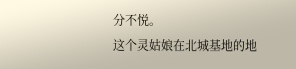分不悦。
这个灵姑娘在北城基地的地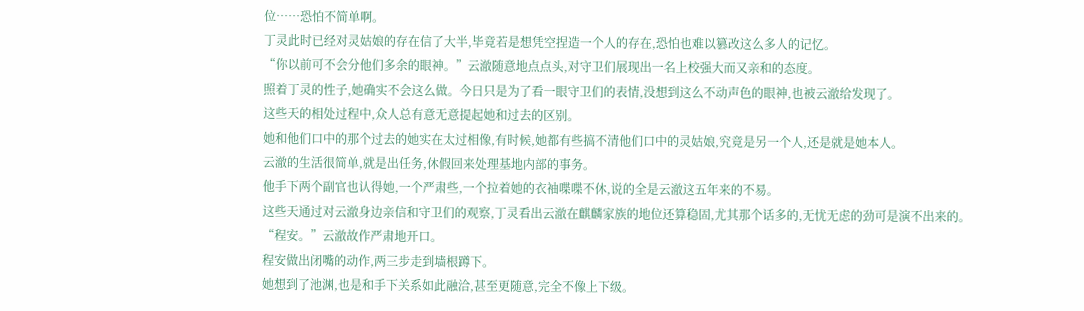位……恐怕不简单啊。
丁灵此时已经对灵姑娘的存在信了大半,毕竟若是想凭空捏造一个人的存在,恐怕也难以篡改这么多人的记忆。
“你以前可不会分他们多余的眼神。”云澈随意地点点头,对守卫们展现出一名上校强大而又亲和的态度。
照着丁灵的性子,她确实不会这么做。今日只是为了看一眼守卫们的表情,没想到这么不动声色的眼神,也被云澈给发现了。
这些天的相处过程中,众人总有意无意提起她和过去的区别。
她和他们口中的那个过去的她实在太过相像,有时候,她都有些搞不清他们口中的灵姑娘,究竟是另一个人,还是就是她本人。
云澈的生活很简单,就是出任务,休假回来处理基地内部的事务。
他手下两个副官也认得她,一个严肃些,一个拉着她的衣袖喋喋不休,说的全是云澈这五年来的不易。
这些天通过对云澈身边亲信和守卫们的观察,丁灵看出云澈在麒麟家族的地位还算稳固,尤其那个话多的,无忧无虑的劲可是演不出来的。
“程安。”云澈故作严肃地开口。
程安做出闭嘴的动作,两三步走到墙根蹲下。
她想到了池渊,也是和手下关系如此融洽,甚至更随意,完全不像上下级。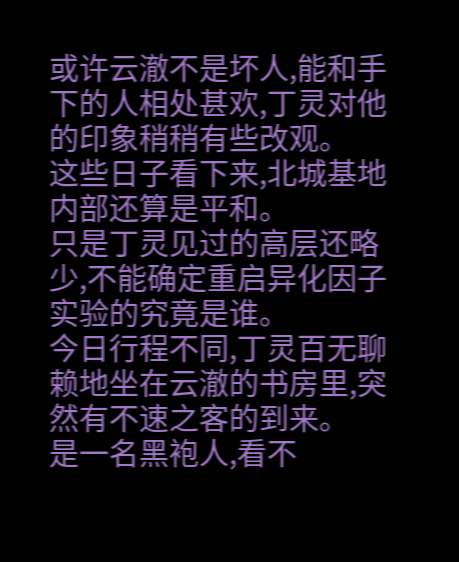或许云澈不是坏人,能和手下的人相处甚欢,丁灵对他的印象稍稍有些改观。
这些日子看下来,北城基地内部还算是平和。
只是丁灵见过的高层还略少,不能确定重启异化因子实验的究竟是谁。
今日行程不同,丁灵百无聊赖地坐在云澈的书房里,突然有不速之客的到来。
是一名黑袍人,看不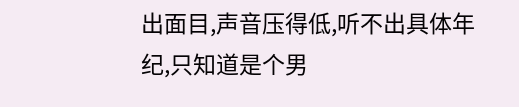出面目,声音压得低,听不出具体年纪,只知道是个男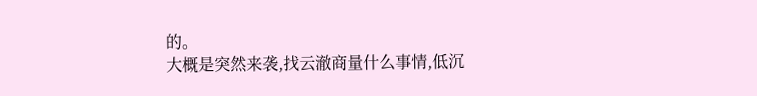的。
大概是突然来袭,找云澈商量什么事情,低沉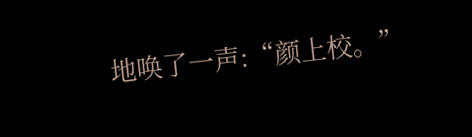地唤了一声:“颜上校。”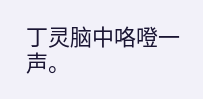丁灵脑中咯噔一声。